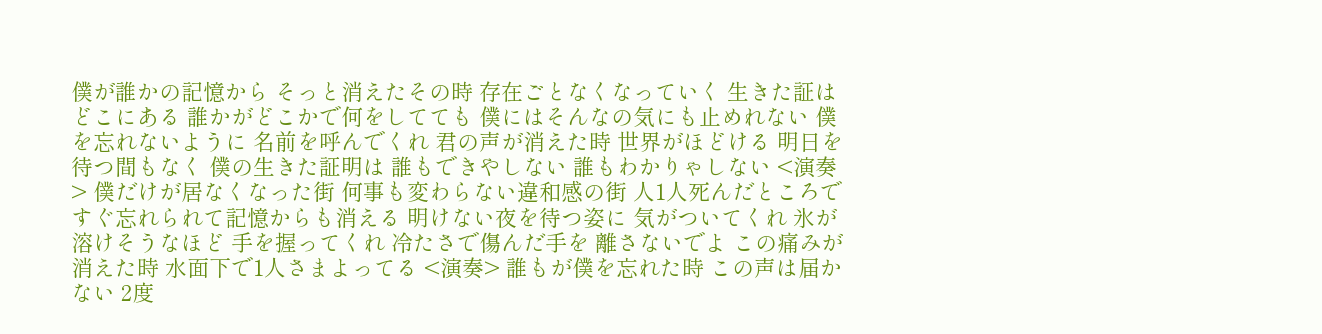僕が誰かの記憶から そっと消えたその時 存在ごとなくなっていく 生きた証はどこにある 誰かがどこかで何をしてても 僕にはそんなの気にも止めれない 僕を忘れないように 名前を呼んでくれ 君の声が消えた時 世界がほどける 明日を待つ間もなく 僕の生きた証明は 誰もできやしない 誰もわかりゃしない <演奏> 僕だけが居なくなった街 何事も変わらない違和感の街 人1人死んだところで すぐ忘れられて記憶からも消える 明けない夜を待つ姿に 気がついてくれ 氷が溶けそうなほど 手を握ってくれ 冷たさで傷んだ手を 離さないでよ この痛みが消えた時 水面下で1人さまよってる <演奏> 誰もが僕を忘れた時 この声は届かない 2度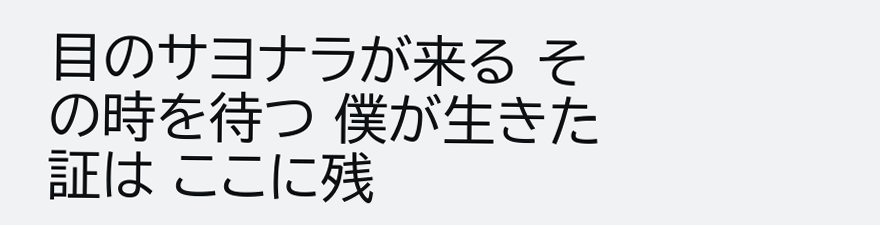目のサヨナラが来る その時を待つ 僕が生きた証は ここに残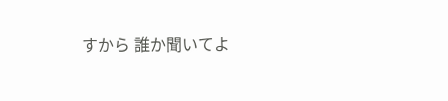すから 誰か聞いてよ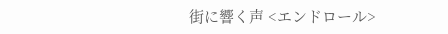街に響く声 <エンドロール>